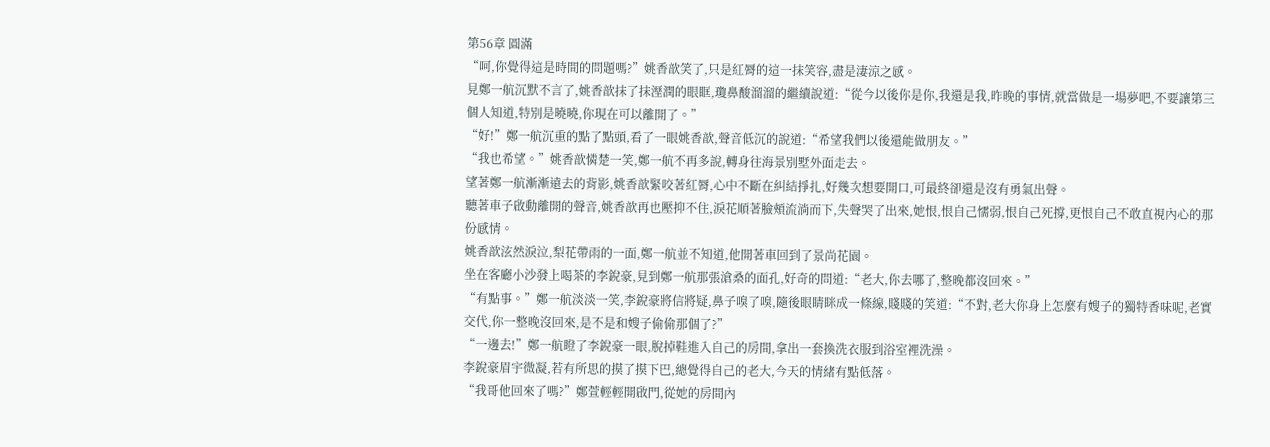第56章 圓滿
“呵,你覺得這是時間的問題嗎?”姚香歆笑了,只是紅脣的這一抹笑容,盡是淒涼之感。
見鄭一航沉默不言了,姚香歆抹了抹溼潤的眼眶,瓊鼻酸溜溜的繼續說道:“從今以後你是你,我還是我,昨晚的事情,就當做是一場夢吧,不要讓第三個人知道,特別是曉曉,你現在可以離開了。”
“好!”鄭一航沉重的點了點頭,看了一眼姚香歆,聲音低沉的說道:“希望我們以後還能做朋友。”
“我也希望。”姚香歆憐楚一笑,鄭一航不再多說,轉身往海景別墅外面走去。
望著鄭一航漸漸遠去的背影,姚香歆緊咬著紅脣,心中不斷在糾結掙扎,好幾次想要開口,可最終卻還是沒有勇氣出聲。
聽著車子啟動離開的聲音,姚香歆再也壓抑不住,淚花順著臉頰流淌而下,失聲哭了出來,她恨,恨自己懦弱,恨自己死撐,更恨自己不敢直視內心的那份感情。
姚香歆泫然淚泣,梨花帶雨的一面,鄭一航並不知道,他開著車回到了景尚花園。
坐在客廳小沙發上喝茶的李銳豪,見到鄭一航那張滄桑的面孔,好奇的問道:“老大,你去哪了,整晚都沒回來。”
“有點事。”鄭一航淡淡一笑,李銳豪將信將疑,鼻子嗅了嗅,隨後眼睛眯成一條線,賤賤的笑道:“不對,老大你身上怎麼有嫂子的獨特香味呢,老實交代,你一整晚沒回來,是不是和嫂子偷偷那個了?”
“一邊去!”鄭一航瞪了李銳豪一眼,脫掉鞋進入自己的房間,拿出一套換洗衣服到浴室裡洗澡。
李銳豪眉宇微凝,若有所思的摸了摸下巴,總覺得自己的老大,今天的情緒有點低落。
“我哥他回來了嗎?”鄭萱輕輕開啟門,從她的房間內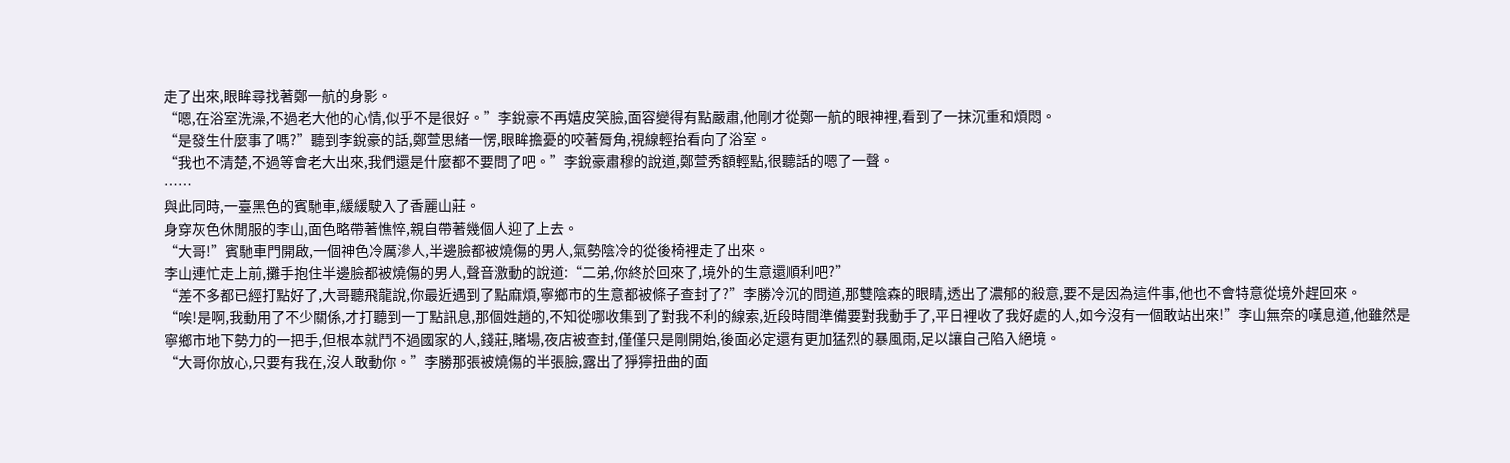走了出來,眼眸尋找著鄭一航的身影。
“嗯,在浴室洗澡,不過老大他的心情,似乎不是很好。”李銳豪不再嬉皮笑臉,面容變得有點嚴肅,他剛才從鄭一航的眼神裡,看到了一抹沉重和煩悶。
“是發生什麼事了嗎?”聽到李銳豪的話,鄭萱思緒一愣,眼眸擔憂的咬著脣角,視線輕抬看向了浴室。
“我也不清楚,不過等會老大出來,我們還是什麼都不要問了吧。”李銳豪肅穆的說道,鄭萱秀額輕點,很聽話的嗯了一聲。
……
與此同時,一臺黑色的賓馳車,緩緩駛入了香麗山莊。
身穿灰色休閒服的李山,面色略帶著憔悴,親自帶著幾個人迎了上去。
“大哥!”賓馳車門開啟,一個神色冷厲滲人,半邊臉都被燒傷的男人,氣勢陰冷的從後椅裡走了出來。
李山連忙走上前,攤手抱住半邊臉都被燒傷的男人,聲音激動的說道:“二弟,你終於回來了,境外的生意還順利吧?”
“差不多都已經打點好了,大哥聽飛龍說,你最近遇到了點麻煩,寧鄉市的生意都被條子查封了?”李勝冷沉的問道,那雙陰森的眼睛,透出了濃郁的殺意,要不是因為這件事,他也不會特意從境外趕回來。
“唉!是啊,我動用了不少關係,才打聽到一丁點訊息,那個姓趙的,不知從哪收集到了對我不利的線索,近段時間準備要對我動手了,平日裡收了我好處的人,如今沒有一個敢站出來!”李山無奈的嘆息道,他雖然是寧鄉市地下勢力的一把手,但根本就鬥不過國家的人,錢莊,賭場,夜店被查封,僅僅只是剛開始,後面必定還有更加猛烈的暴風雨,足以讓自己陷入絕境。
“大哥你放心,只要有我在,沒人敢動你。”李勝那張被燒傷的半張臉,露出了猙獰扭曲的面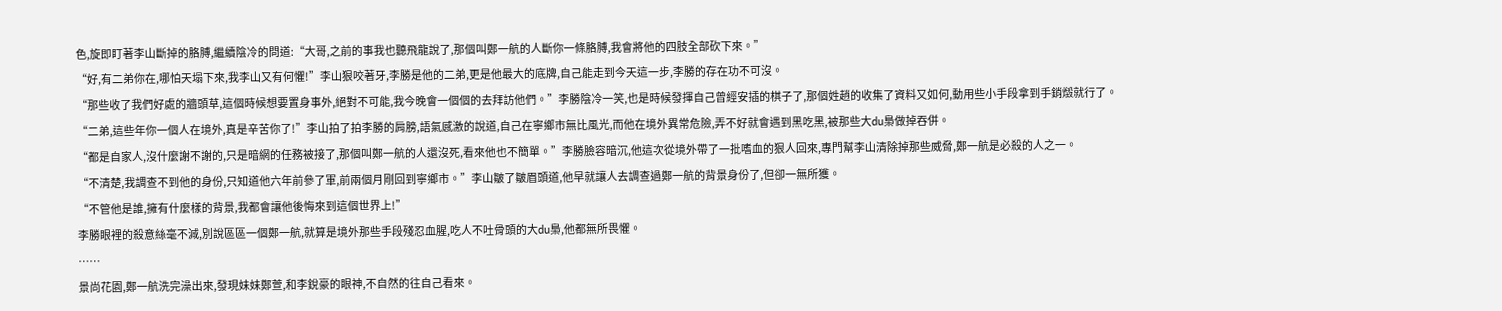色,旋即盯著李山斷掉的胳膊,繼續陰冷的問道:“大哥,之前的事我也聽飛龍說了,那個叫鄭一航的人斷你一條胳膊,我會將他的四肢全部砍下來。”
“好,有二弟你在,哪怕天塌下來,我李山又有何懼!”李山狠咬著牙,李勝是他的二弟,更是他最大的底牌,自己能走到今天這一步,李勝的存在功不可沒。
“那些收了我們好處的牆頭草,這個時候想要置身事外,絕對不可能,我今晚會一個個的去拜訪他們。”李勝陰冷一笑,也是時候發揮自己曾經安插的棋子了,那個姓趙的收集了資料又如何,動用些小手段拿到手銷燬就行了。
“二弟,這些年你一個人在境外,真是辛苦你了!”李山拍了拍李勝的肩膀,語氣感激的說道,自己在寧鄉市無比風光,而他在境外異常危險,弄不好就會遇到黑吃黑,被那些大du梟做掉吞併。
“都是自家人,沒什麼謝不謝的,只是暗網的任務被接了,那個叫鄭一航的人還沒死,看來他也不簡單。”李勝臉容暗沉,他這次從境外帶了一批嗜血的狠人回來,專門幫李山清除掉那些威脅,鄭一航是必殺的人之一。
“不清楚,我調查不到他的身份,只知道他六年前參了軍,前兩個月剛回到寧鄉市。”李山皺了皺眉頭道,他早就讓人去調查過鄭一航的背景身份了,但卻一無所獲。
“不管他是誰,擁有什麼樣的背景,我都會讓他後悔來到這個世界上!”
李勝眼裡的殺意絲毫不減,別說區區一個鄭一航,就算是境外那些手段殘忍血腥,吃人不吐骨頭的大du梟,他都無所畏懼。
……
景尚花園,鄭一航洗完澡出來,發現妹妹鄭萱,和李銳豪的眼神,不自然的往自己看來。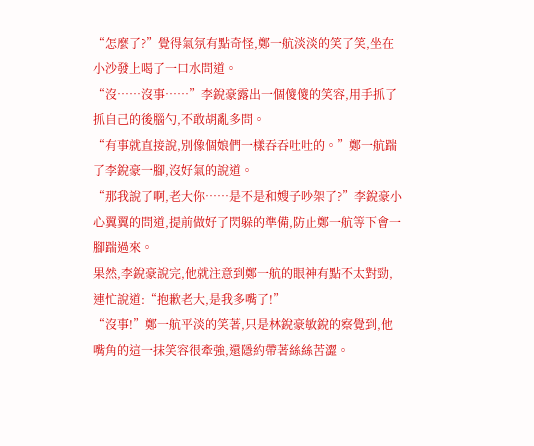“怎麼了?”覺得氣氛有點奇怪,鄭一航淡淡的笑了笑,坐在小沙發上喝了一口水問道。
“沒……沒事……”李銳豪露出一個傻傻的笑容,用手抓了抓自己的後腦勺,不敢胡亂多問。
“有事就直接說,別像個娘們一樣吞吞吐吐的。”鄭一航踹了李銳豪一腳,沒好氣的說道。
“那我說了啊,老大你……是不是和嫂子吵架了?”李銳豪小心翼翼的問道,提前做好了閃躲的準備,防止鄭一航等下會一腳踹過來。
果然,李銳豪說完,他就注意到鄭一航的眼神有點不太對勁,連忙說道:“抱歉老大,是我多嘴了!”
“沒事!”鄭一航平淡的笑著,只是林銳豪敏銳的察覺到,他嘴角的這一抹笑容很牽強,還隱約帶著絲絲苦澀。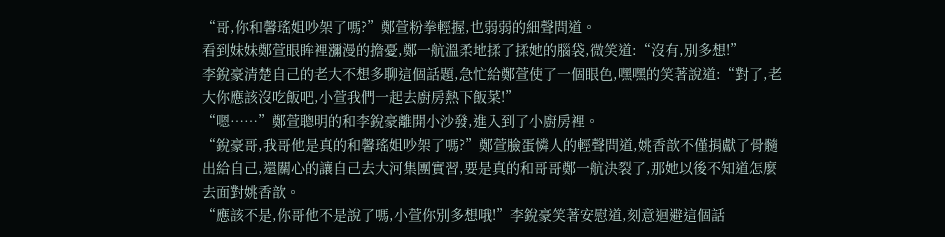“哥,你和馨瑤姐吵架了嗎?”鄭萱粉拳輕握,也弱弱的細聲問道。
看到妹妹鄭萱眼眸裡瀰漫的擔憂,鄭一航溫柔地揉了揉她的腦袋,微笑道:“沒有,別多想!”
李銳豪清楚自己的老大不想多聊這個話題,急忙給鄭萱使了一個眼色,嘿嘿的笑著說道:“對了,老大你應該沒吃飯吧,小萱我們一起去廚房熱下飯菜!”
“嗯……”鄭萱聰明的和李銳豪離開小沙發,進入到了小廚房裡。
“銳豪哥,我哥他是真的和馨瑤姐吵架了嗎?”鄭萱臉蛋憐人的輕聲問道,姚香歆不僅捐獻了骨髓出給自己,還關心的讓自己去大河集團實習,要是真的和哥哥鄭一航決裂了,那她以後不知道怎麼去面對姚香歆。
“應該不是,你哥他不是說了嗎,小萱你別多想哦!”李銳豪笑著安慰道,刻意迴避這個話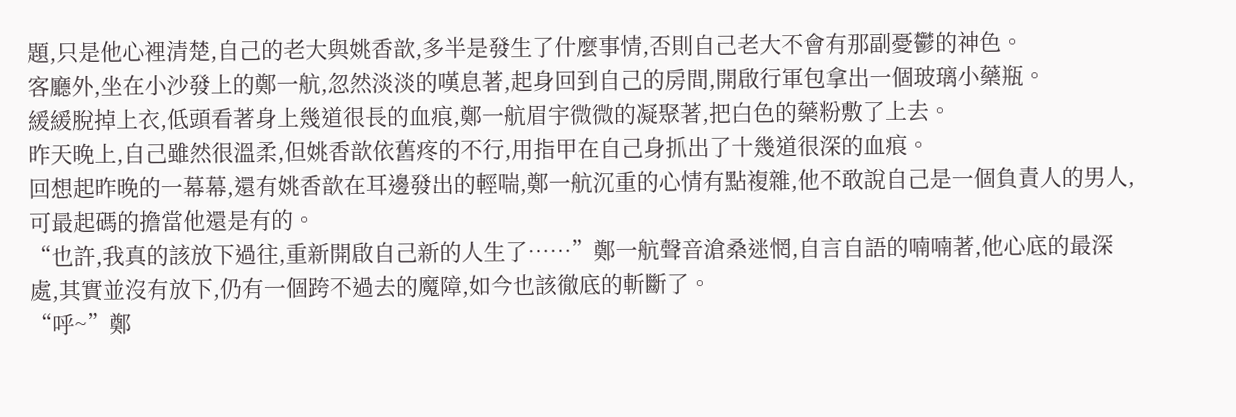題,只是他心裡清楚,自己的老大與姚香歆,多半是發生了什麼事情,否則自己老大不會有那副憂鬱的神色。
客廳外,坐在小沙發上的鄭一航,忽然淡淡的嘆息著,起身回到自己的房間,開啟行軍包拿出一個玻璃小藥瓶。
緩緩脫掉上衣,低頭看著身上幾道很長的血痕,鄭一航眉宇微微的凝聚著,把白色的藥粉敷了上去。
昨天晚上,自己雖然很溫柔,但姚香歆依舊疼的不行,用指甲在自己身抓出了十幾道很深的血痕。
回想起昨晚的一幕幕,還有姚香歆在耳邊發出的輕喘,鄭一航沉重的心情有點複雜,他不敢說自己是一個負責人的男人,可最起碼的擔當他還是有的。
“也許,我真的該放下過往,重新開啟自己新的人生了……”鄭一航聲音滄桑迷惘,自言自語的喃喃著,他心底的最深處,其實並沒有放下,仍有一個跨不過去的魔障,如今也該徹底的斬斷了。
“呼~”鄭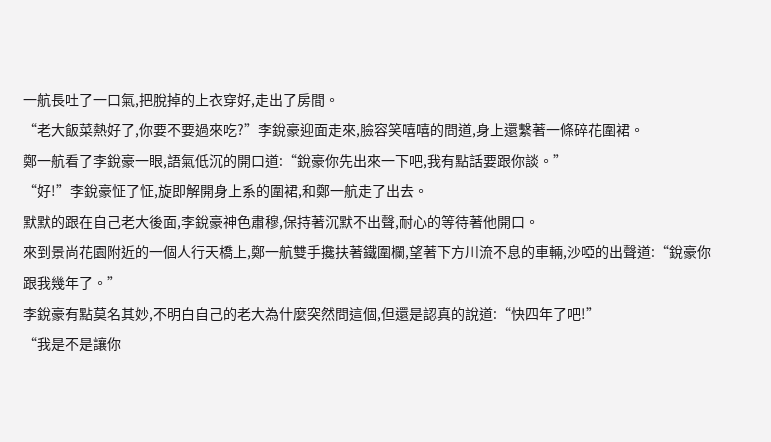一航長吐了一口氣,把脫掉的上衣穿好,走出了房間。
“老大飯菜熱好了,你要不要過來吃?”李銳豪迎面走來,臉容笑嘻嘻的問道,身上還繫著一條碎花圍裙。
鄭一航看了李銳豪一眼,語氣低沉的開口道:“銳豪你先出來一下吧,我有點話要跟你談。”
“好!”李銳豪怔了怔,旋即解開身上系的圍裙,和鄭一航走了出去。
默默的跟在自己老大後面,李銳豪神色肅穆,保持著沉默不出聲,耐心的等待著他開口。
來到景尚花園附近的一個人行天橋上,鄭一航雙手攙扶著鐵圍欄,望著下方川流不息的車輛,沙啞的出聲道:“銳豪你跟我幾年了。”
李銳豪有點莫名其妙,不明白自己的老大為什麼突然問這個,但還是認真的說道:“快四年了吧!”
“我是不是讓你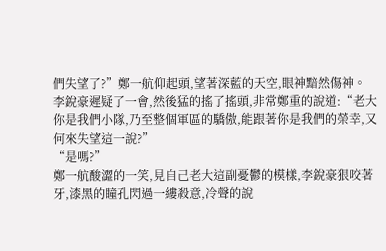們失望了?”鄭一航仰起頭,望著深藍的天空,眼神黯然傷神。
李銳豪遲疑了一會,然後猛的搖了搖頭,非常鄭重的說道:“老大你是我們小隊,乃至整個軍區的驕傲,能跟著你是我們的榮幸,又何來失望這一說?”
“是嗎?”
鄭一航酸澀的一笑,見自己老大這副憂鬱的模樣,李銳豪狠咬著牙,漆黑的瞳孔閃過一縷殺意,冷聲的說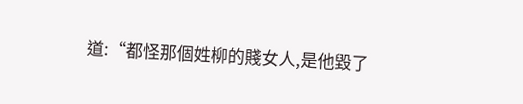道:“都怪那個姓柳的賤女人,是他毀了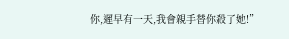你,遲早有一天,我會親手替你殺了她!”